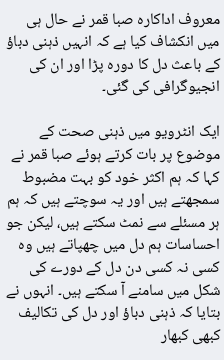معروف اداکارہ صبا قمر نے حال ہی میں انکشاف کیا ہے کہ انہیں ذہنی دباؤ کے باعث دل کا دورہ پڑا اور ان کی انجیوگرافی کی گئی۔

ایک انٹرویو میں ذہنی صحت کے موضوع پر بات کرتے ہوئے صبا قمر نے کہا کہ ہم اکثر خود کو بہت مضبوط سمجھتے ہیں اور یہ سوچتے ہیں کہ ہم ہر مسئلے سے نمٹ سکتے ہیں، لیکن جو احساسات ہم دل میں چھپاتے ہیں وہ کسی نہ کسی دن دل کے دورے کی شکل میں سامنے آ سکتے ہیں۔ انہوں نے بتایا کہ ذہنی دباؤ اور دل کی تکالیف کبھی کبھار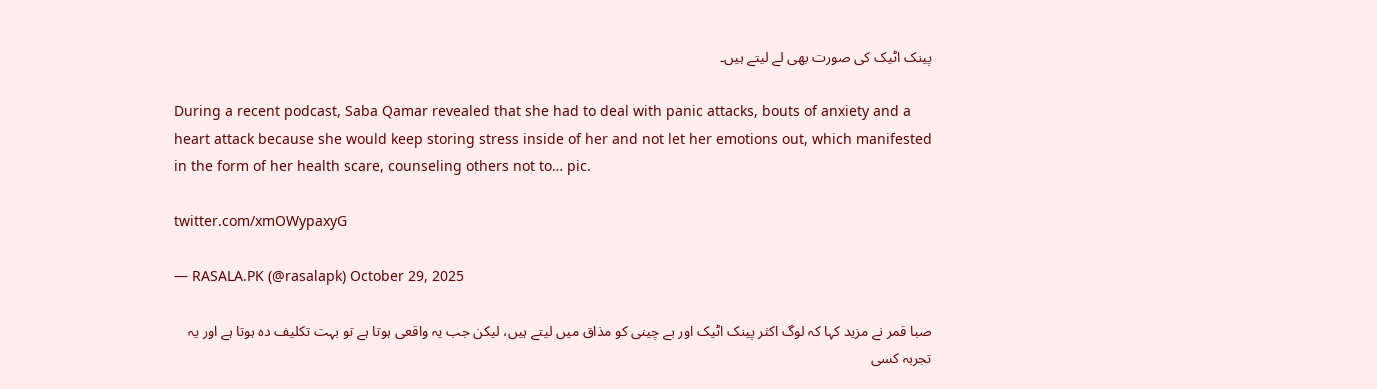پینک اٹیک کی صورت بھی لے لیتے ہیں۔

During a recent podcast, Saba Qamar revealed that she had to deal with panic attacks, bouts of anxiety and a heart attack because she would keep storing stress inside of her and not let her emotions out, which manifested in the form of her health scare, counseling others not to… pic.

twitter.com/xmOWypaxyG

— RASALA.PK (@rasalapk) October 29, 2025

صبا قمر نے مزید کہا کہ لوگ اکثر پینک اٹیک اور بے چینی کو مذاق میں لیتے ہیں، لیکن جب یہ واقعی ہوتا ہے تو بہت تکلیف دہ ہوتا ہے اور یہ تجربہ کسی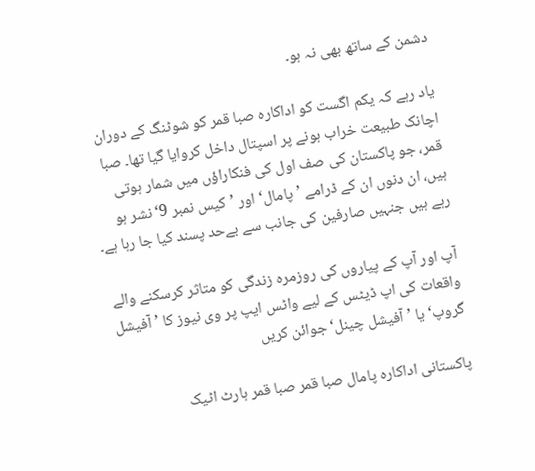دشمن کے ساتھ بھی نہ ہو۔

یاد رہے کہ یکم اگست کو اداکارہ صبا قمر کو شوٹنگ کے دوران اچانک طبیعت خراب ہونے پر اسپتال داخل کروایا گیا تھا۔ صبا قمر، جو پاکستان کی صف اول کی فنکاراؤں میں شمار ہوتی ہیں، ان دنوں ان کے ڈرامے ’پامال‘ اور ’کیس نمبر 9‘ نشر ہو رہے ہیں جنہیں صارفین کی جانب سے بےحد پسند کیا جا رہا ہے۔

آپ اور آپ کے پیاروں کی روزمرہ زندگی کو متاثر کرسکنے والے واقعات کی اپ ڈیٹس کے لیے واٹس ایپ پر وی نیوز کا ’آفیشل گروپ‘ یا ’آفیشل چینل‘ جوائن کریں

پاکستانی اداکارہ پامال صبا قمر صبا قمر ہارٹ اٹیک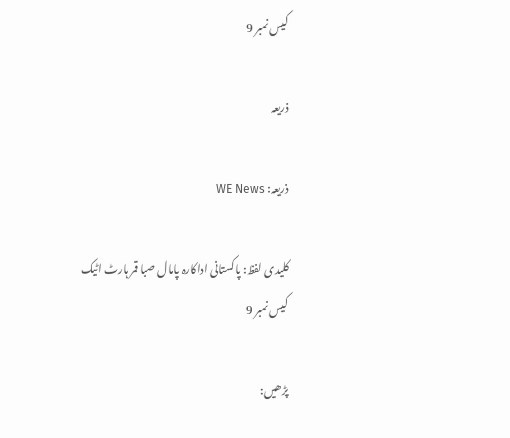کیس نمبر 9

ذریعہ

ذریعہ: WE News

کلیدی لفظ: پاکستانی اداکارہ پامال صبا قمر ہارٹ اٹیک کیس نمبر 9

پڑھیں: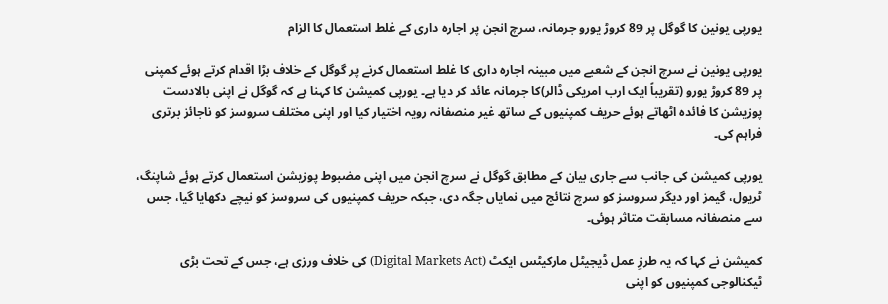یورپی یونین کا گوگل پر 89 کروڑ یورو جرمانہ، سرچ انجن پر اجارہ داری کے غلط استعمال کا الزام

یورپی یونین نے سرچ انجن کے شعبے میں مبینہ اجارہ داری کا غلط استعمال کرنے پر گوگل کے خلاف بڑا اقدام کرتے ہوئے کمپنی پر 89 کروڑ یورو (تقریباً ایک ارب امریکی ڈالر)کا جرمانہ عائد کر دیا ہے۔ یورپی کمیشن کا کہنا ہے کہ گوگل نے اپنی بالادست پوزیشن کا فائدہ اٹھاتے ہوئے حریف کمپنیوں کے ساتھ غیر منصفانہ رویہ اختیار کیا اور اپنی مختلف سروسز کو ناجائز برتری فراہم کی۔

یورپی کمیشن کی جانب سے جاری بیان کے مطابق گوگل نے سرچ انجن میں اپنی مضبوط پوزیشن استعمال کرتے ہوئے شاپنگ، ٹریول، گیمز اور دیگر سروسز کو سرچ نتائج میں نمایاں جگہ دی، جبکہ حریف کمپنیوں کی سروسز کو نیچے دکھایا گیا، جس سے منصفانہ مسابقت متاثر ہوئی۔

کمیشن نے کہا کہ یہ طرزِ عمل ڈیجیٹل مارکیٹس ایکٹ (Digital Markets Act) کی خلاف ورزی ہے، جس کے تحت بڑی ٹیکنالوجی کمپنیوں کو اپنی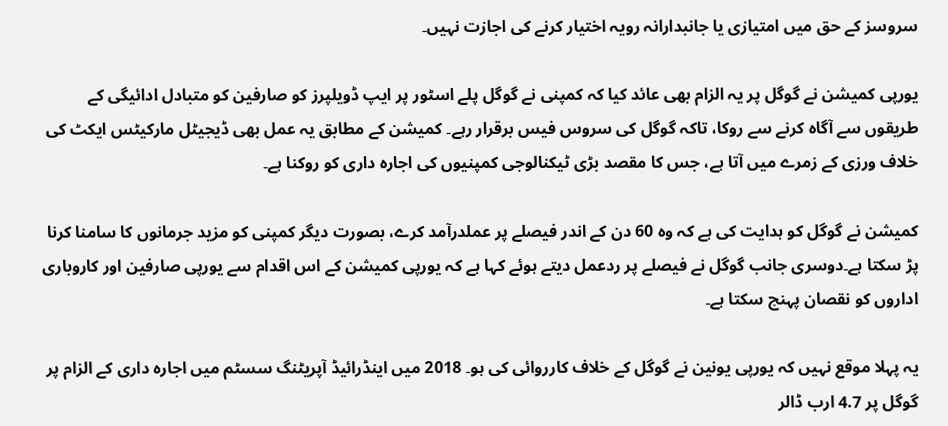سروسز کے حق میں امتیازی یا جانبدارانہ رویہ اختیار کرنے کی اجازت نہیں۔

یورپی کمیشن نے گوگل پر یہ الزام بھی عائد کیا کہ کمپنی نے گوگل پلے اسٹور پر ایپ ڈویلپرز کو صارفین کو متبادل ادائیگی کے طریقوں سے آگاہ کرنے سے روکا، تاکہ گوگل کی سروس فیس برقرار رہے۔ کمیشن کے مطابق یہ عمل بھی ڈیجیٹل مارکیٹس ایکٹ کی خلاف ورزی کے زمرے میں آتا ہے، جس کا مقصد بڑی ٹیکنالوجی کمپنیوں کی اجارہ داری کو روکنا ہے۔

کمیشن نے گوگل کو ہدایت کی ہے کہ وہ 60 دن کے اندر فیصلے پر عملدرآمد کرے، بصورت دیگر کمپنی کو مزید جرمانوں کا سامنا کرنا پڑ سکتا ہے۔دوسری جانب گوگل نے فیصلے پر ردعمل دیتے ہوئے کہا ہے کہ یورپی کمیشن کے اس اقدام سے یورپی صارفین اور کاروباری اداروں کو نقصان پہنچ سکتا ہے۔

یہ پہلا موقع نہیں کہ یورپی یونین نے گوگل کے خلاف کارروائی کی ہو۔ 2018 میں اینڈرائیڈ آپریٹنگ سسٹم میں اجارہ داری کے الزام پر گوگل پر 4.7 ارب ڈالر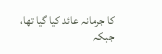کا جرمانہ عائد کیا گیا تھا، جبکہ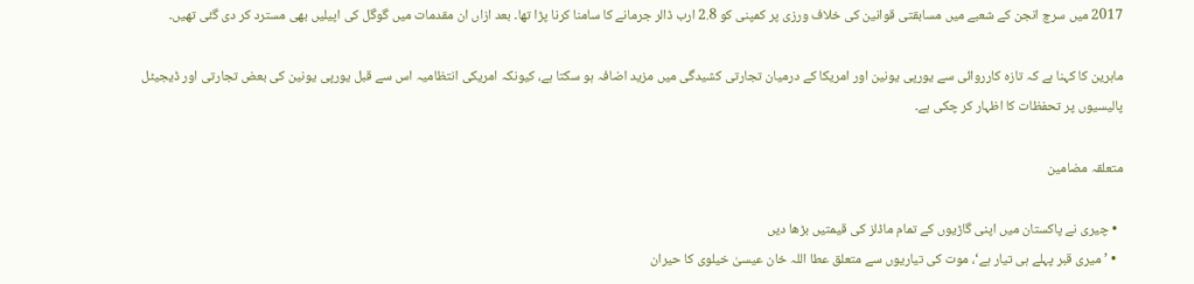2017 میں سرچ انجن کے شعبے میں مسابقتی قوانین کی خلاف ورزی پر کمپنی کو 2.8 ارب ڈالر جرمانے کا سامنا کرنا پڑا تھا۔ بعد ازاں ان مقدمات میں گوگل کی اپیلیں بھی مسترد کر دی گئی تھیں۔

ماہرین کا کہنا ہے کہ تازہ کارروائی سے یورپی یونین اور امریکا کے درمیان تجارتی کشیدگی میں مزید اضافہ ہو سکتا ہے، کیونکہ امریکی انتظامیہ اس سے قبل یورپی یونین کی بعض تجارتی اور ڈیجیٹل پالیسیوں پر تحفظات کا اظہار کر چکی ہے۔

متعلقہ مضامین

  • چیری نے پاکستان میں اپنی گاڑیوں کے تمام ماڈلز کی قیمتیں بڑھا دیں
  • ’میری قبر پہلے ہی تیار ہے‘، موت کی تیاریوں سے متعلق عطا اللہ خان عیسیٰ خیلوی کا حیران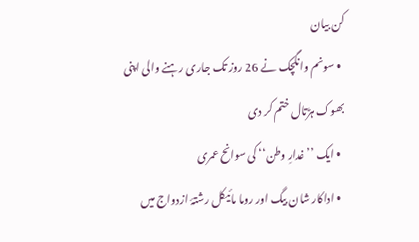کن بیان
  • سونم وانگچک نے 26 روز تک جاری رہنے والی اپنی بھوک ہڑتال ختم کر دی
  • ایک ’’غدارِ وطن‘‘ کی سوانح عمری
  • اداکار شان بیگ اور روما مائیکل رشتۂ ازدواج میں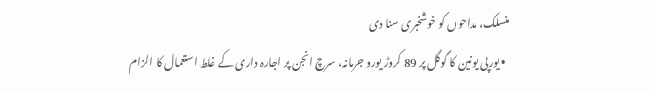منسلک، مداحوں کو خوشخبری سنا دی
  • یورپی یونین کا گوگل پر 89 کروڑ یورو جرمانہ، سرچ انجن پر اجارہ داری کے غلط استعمال کا الزام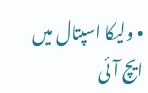• ولیکا اسپتال میں ایچ آئی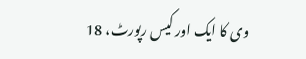وی کا ایک اور کیس رپورٹ، 18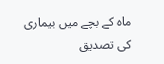ماہ کے بچے میں بیماری کی تصدیق